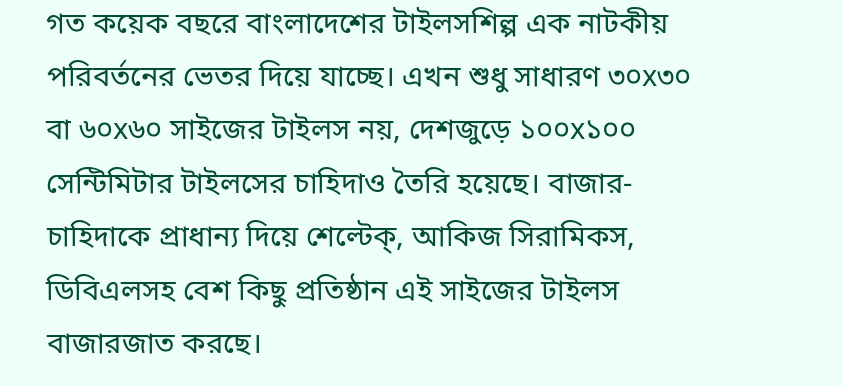গত কয়েক বছরে বাংলাদেশের টাইলসশিল্প এক নাটকীয় পরিবর্তনের ভেতর দিয়ে যাচ্ছে। এখন শুধু সাধারণ ৩০x৩০ বা ৬০x৬০ সাইজের টাইলস নয়, দেশজুড়ে ১০০x১০০ সেন্টিমিটার টাইলসের চাহিদাও তৈরি হয়েছে। বাজার-চাহিদাকে প্রাধান্য দিয়ে শেল্টেক্, আকিজ সিরামিকস, ডিবিএলসহ বেশ কিছু প্রতিষ্ঠান এই সাইজের টাইলস বাজারজাত করছে।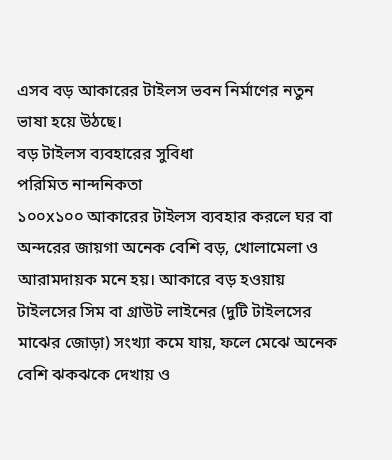এসব বড় আকারের টাইলস ভবন নির্মাণের নতুন ভাষা হয়ে উঠছে।
বড় টাইলস ব্যবহারের সুবিধা
পরিমিত নান্দনিকতা
১০০x১০০ আকারের টাইলস ব্যবহার করলে ঘর বা অন্দরের জায়গা অনেক বেশি বড়, খোলামেলা ও আরামদায়ক মনে হয়। আকারে বড় হওয়ায় টাইলসের সিম বা গ্রাউট লাইনের (দুটি টাইলসের মাঝের জোড়া) সংখ্যা কমে যায়, ফলে মেঝে অনেক বেশি ঝকঝকে দেখায় ও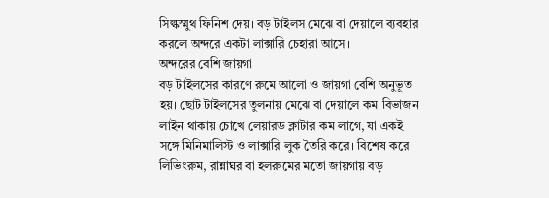সিল্কস্মুথ ফিনিশ দেয়। বড় টাইলস মেঝে বা দেয়ালে ব্যবহার করলে অন্দরে একটা লাক্সারি চেহারা আসে।
অন্দরের বেশি জায়গা
বড় টাইলসের কারণে রুমে আলো ও জায়গা বেশি অনুভূত হয়। ছোট টাইলসের তুলনায় মেঝে বা দেয়ালে কম বিভাজন লাইন থাকায় চোখে লেয়ারড ক্লাটার কম লাগে, যা একই সঙ্গে মিনিমালিস্ট ও লাক্সারি লুক তৈরি করে। বিশেষ করে লিভিংরুম, রান্নাঘর বা হলরুমের মতো জায়গায় বড়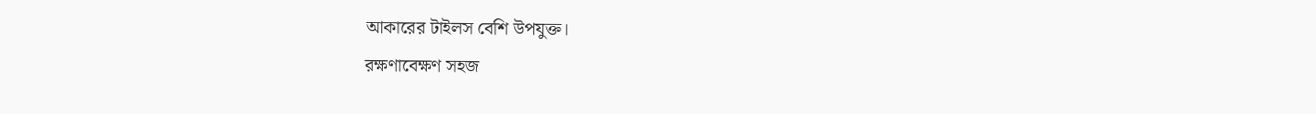আকারের টাইলস বেশি উপযুক্ত।
রক্ষণাবেক্ষণ সহজ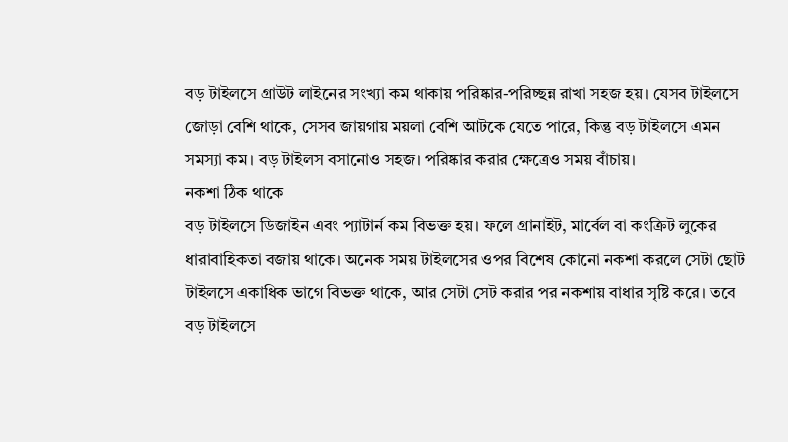বড় টাইলসে গ্রাউট লাইনের সংখ্যা কম থাকায় পরিষ্কার-পরিচ্ছন্ন রাখা সহজ হয়। যেসব টাইলসে জোড়া বেশি থাকে, সেসব জায়গায় ময়লা বেশি আটকে যেতে পারে, কিন্তু বড় টাইলসে এমন সমস্যা কম। বড় টাইলস বসানোও সহজ। পরিষ্কার করার ক্ষেত্রেও সময় বাঁচায়।
নকশা ঠিক থাকে
বড় টাইলসে ডিজাইন এবং প্যাটার্ন কম বিভক্ত হয়। ফলে গ্রানাইট, মার্বেল বা কংক্রিট লুকের ধারাবাহিকতা বজায় থাকে। অনেক সময় টাইলসের ওপর বিশেষ কোনো নকশা করলে সেটা ছোট টাইলসে একাধিক ভাগে বিভক্ত থাকে, আর সেটা সেট করার পর নকশায় বাধার সৃষ্টি করে। তবে বড় টাইলসে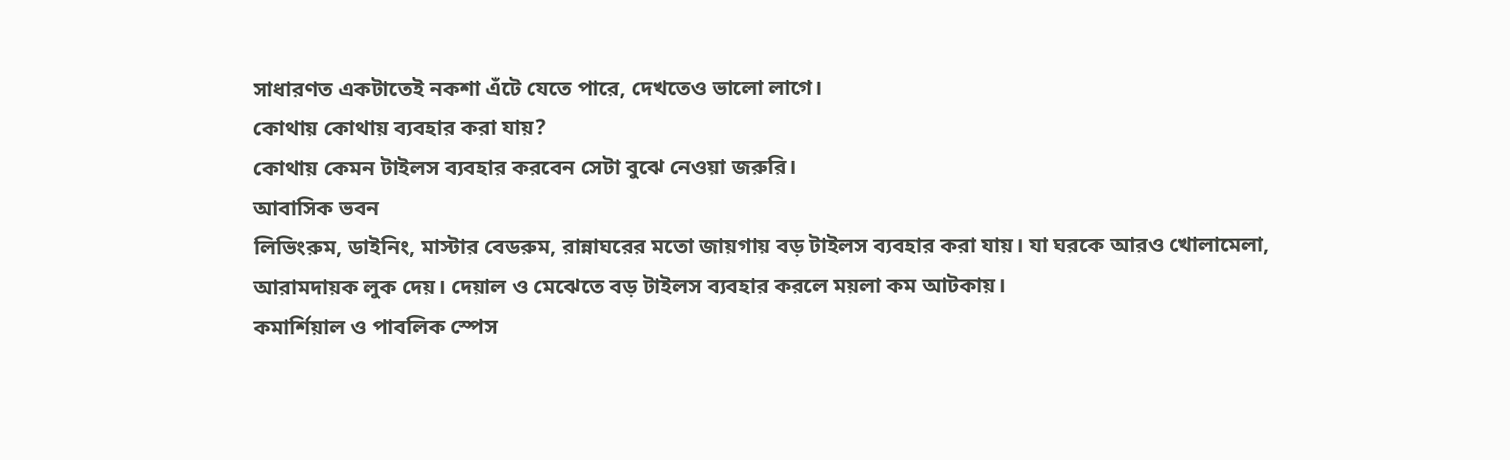সাধারণত একটাতেই নকশা এঁটে যেতে পারে, দেখতেও ভালো লাগে।
কোথায় কোথায় ব্যবহার করা যায়?
কোথায় কেমন টাইলস ব্যবহার করবেন সেটা বুঝে নেওয়া জরুরি।
আবাসিক ভবন
লিভিংরুম, ডাইনিং, মাস্টার বেডরুম, রান্নাঘরের মতো জায়গায় বড় টাইলস ব্যবহার করা যায়। যা ঘরকে আরও খোলামেলা, আরামদায়ক লুক দেয়। দেয়াল ও মেঝেতে বড় টাইলস ব্যবহার করলে ময়লা কম আটকায়।
কমার্শিয়াল ও পাবলিক স্পেস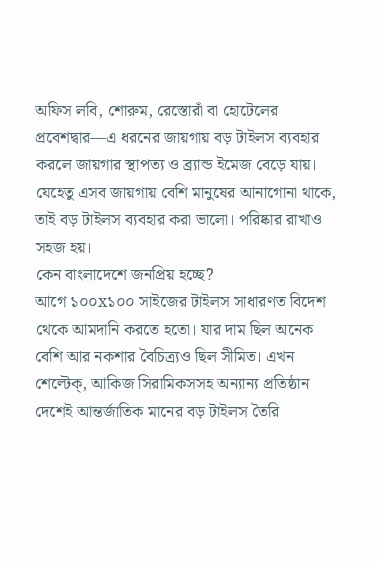অফিস লবি, শোরুম, রেস্তোরাঁ বা হোটেলের প্রবেশদ্বার—এ ধরনের জায়গায় বড় টাইলস ব্যবহার করলে জায়গার স্থাপত্য ও ব্র্যান্ড ইমেজ বেড়ে যায়। যেহেতু এসব জায়গায় বেশি মানুষের আনাগোনা থাকে, তাই বড় টাইলস ব্যবহার করা ভালো। পরিষ্কার রাখাও সহজ হয়।
কেন বাংলাদেশে জনপ্রিয় হচ্ছে?
আগে ১০০x১০০ সাইজের টাইলস সাধারণত বিদেশ থেকে আমদানি করতে হতো। যার দাম ছিল অনেক বেশি আর নকশার বৈচিত্র্যও ছিল সীমিত। এখন শেল্টেক্, আকিজ সিরামিকসসহ অন্যান্য প্রতিষ্ঠান দেশেই আন্তর্জাতিক মানের বড় টাইলস তৈরি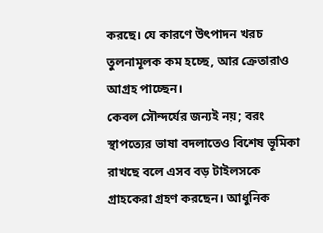করছে। যে কারণে উৎপাদন খরচ তুলনামূলক কম হচ্ছে, আর ক্রেতারাও আগ্রহ পাচ্ছেন।
কেবল সৌন্দর্যের জন্যই নয়; বরং স্থাপত্যের ভাষা বদলাতেও বিশেষ ভূমিকা রাখছে বলে এসব বড় টাইলসকে গ্রাহকেরা গ্রহণ করছেন। আধুনিক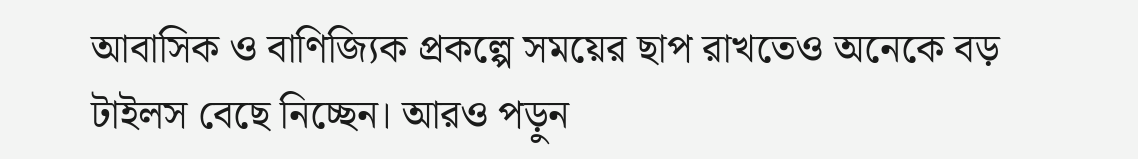আবাসিক ও বাণিজ্যিক প্রকল্পে সময়ের ছাপ রাখতেও অনেকে বড় টাইলস বেছে নিচ্ছেন। আরও পড়ুন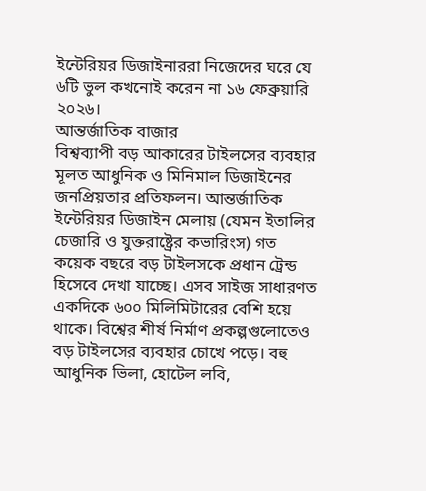ইন্টেরিয়র ডিজাইনাররা নিজেদের ঘরে যে ৬টি ভুল কখনোই করেন না ১৬ ফেব্রুয়ারি ২০২৬।
আন্তর্জাতিক বাজার
বিশ্বব্যাপী বড় আকারের টাইলসের ব্যবহার মূলত আধুনিক ও মিনিমাল ডিজাইনের জনপ্রিয়তার প্রতিফলন। আন্তর্জাতিক ইন্টেরিয়র ডিজাইন মেলায় (যেমন ইতালির চেজারি ও যুক্তরাষ্ট্রের কভারিংস) গত কয়েক বছরে বড় টাইলসকে প্রধান ট্রেন্ড হিসেবে দেখা যাচ্ছে। এসব সাইজ সাধারণত একদিকে ৬০০ মিলিমিটারের বেশি হয়ে থাকে। বিশ্বের শীর্ষ নির্মাণ প্রকল্পগুলোতেও বড় টাইলসের ব্যবহার চোখে পড়ে। বহু আধুনিক ভিলা, হোটেল লবি,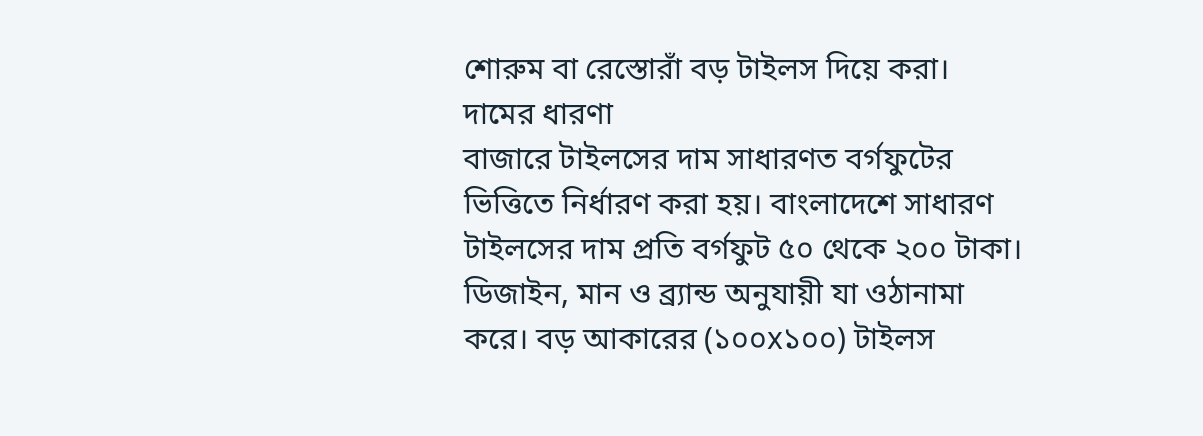শোরুম বা রেস্তোরাঁ বড় টাইলস দিয়ে করা।
দামের ধারণা
বাজারে টাইলসের দাম সাধারণত বর্গফুটের ভিত্তিতে নির্ধারণ করা হয়। বাংলাদেশে সাধারণ টাইলসের দাম প্রতি বর্গফুট ৫০ থেকে ২০০ টাকা। ডিজাইন, মান ও ব্র্যান্ড অনুযায়ী যা ওঠানামা করে। বড় আকারের (১০০x১০০) টাইলস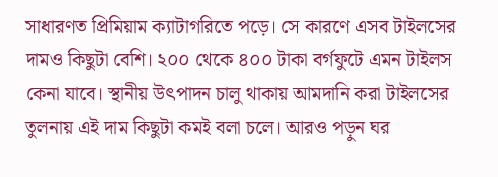সাধারণত প্রিমিয়াম ক্যাটাগরিতে পড়ে। সে কারণে এসব টাইলসের দামও কিছুটা বেশি। ২০০ থেকে ৪০০ টাকা বর্গফুটে এমন টাইলস কেনা যাবে। স্থানীয় উৎপাদন চালু থাকায় আমদানি করা টাইলসের তুলনায় এই দাম কিছুটা কমই বলা চলে। আরও পড়ুন ঘর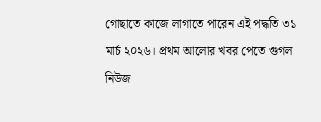গোছাতে কাজে লাগাতে পারেন এই পদ্ধতি ৩১ মার্চ ২০২৬। প্রথম আলোর খবর পেতে গুগল নিউজ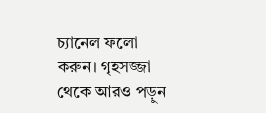চ্যানেল ফলো করুন। গৃহসজ্জা থেকে আরও পড়ুন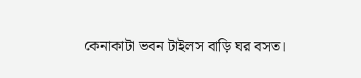কেনাকাটা ভবন টাইলস বাড়ি ঘর বসত।